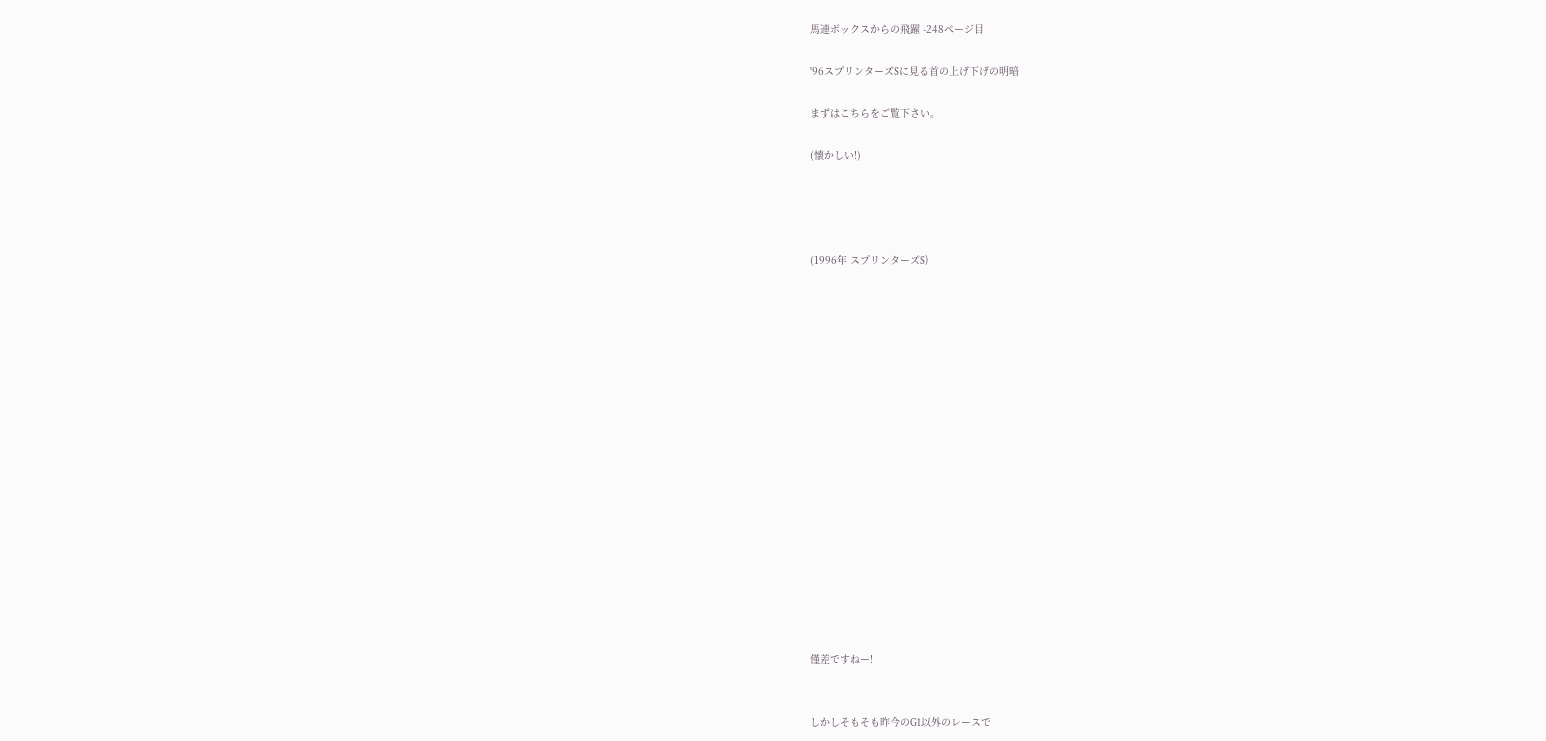馬連ボックスからの飛躍 -248ページ目

'96スプリンターズSに見る首の上げ下げの明暗

まずはこちらをご覧下さい。

(懐かしい!)




(1996年 スプリンターズS)


















僅差ですねー!


しかしそもそも昨今のG1以外のレースで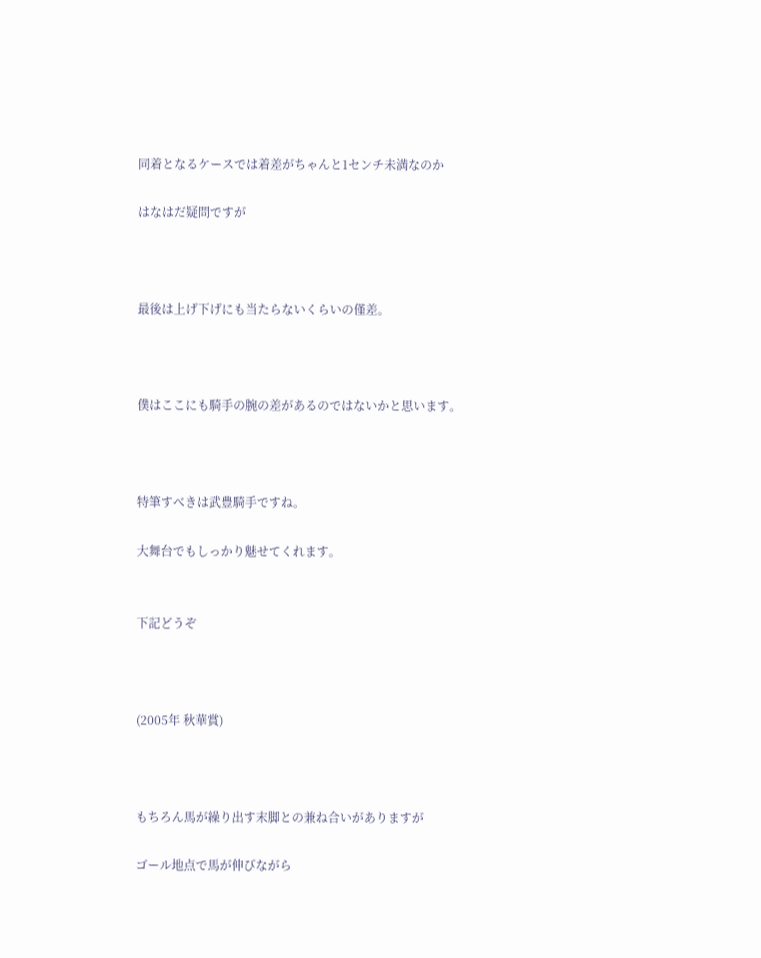同着となるケースでは着差がちゃんと1センチ未満なのか

はなはだ疑問ですが



最後は上げ下げにも当たらないくらいの僅差。



僕はここにも騎手の腕の差があるのではないかと思います。



特筆すべきは武豊騎手ですね。

大舞台でもしっかり魅せてくれます。


下記どうぞ



(2005年 秋華賞)



もちろん馬が繰り出す末脚との兼ね合いがありますが

ゴール地点で馬が伸びながら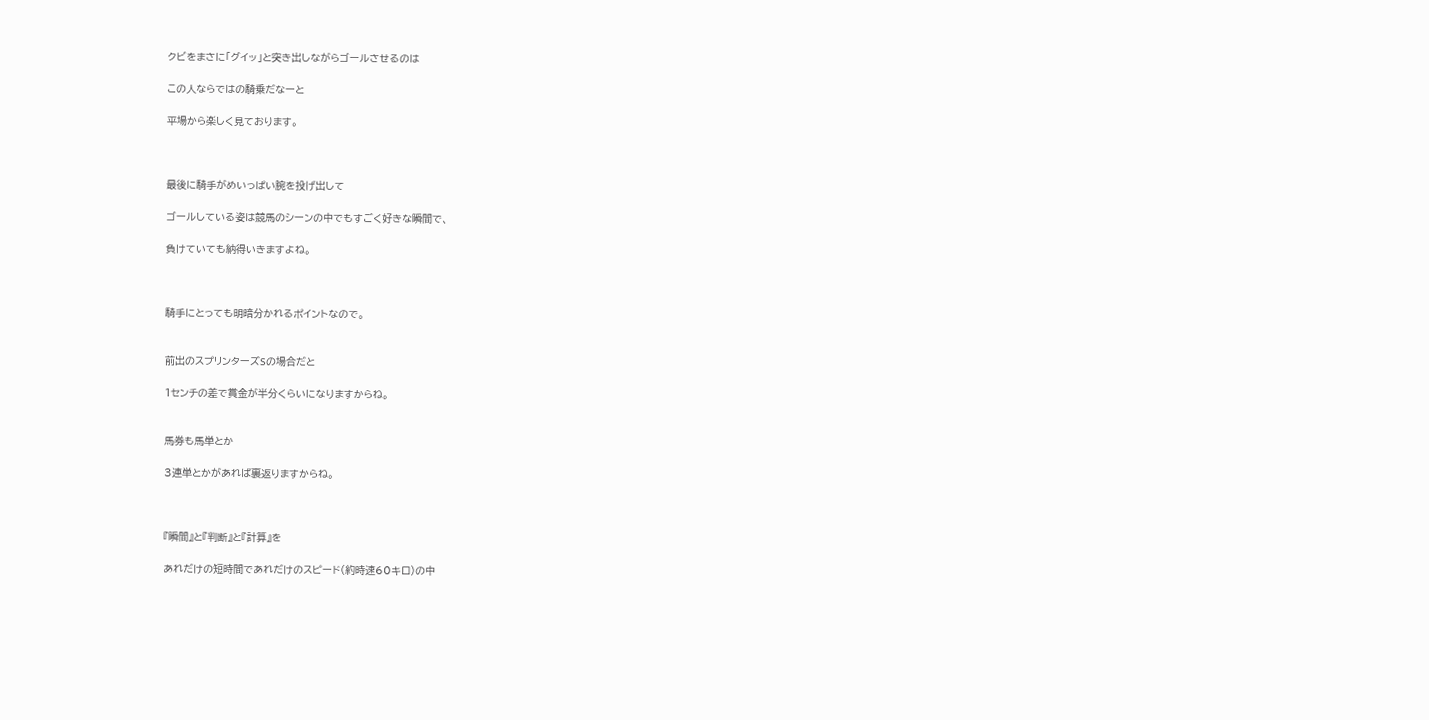クビをまさに「グイッ」と突き出しながらゴールさせるのは

この人ならではの騎乗だなーと

平場から楽しく見ております。



最後に騎手がめいっぱい腕を投げ出して

ゴールしている姿は競馬のシーンの中でもすごく好きな瞬間で、

負けていても納得いきますよね。



騎手にとっても明暗分かれるポイントなので。


前出のスプリンターズSの場合だと

1センチの差で賞金が半分くらいになりますからね。


馬券も馬単とか

3連単とかがあれば裏返りますからね。



『瞬間』と『判断』と『計算』を

あれだけの短時間であれだけのスピード(約時速60キロ)の中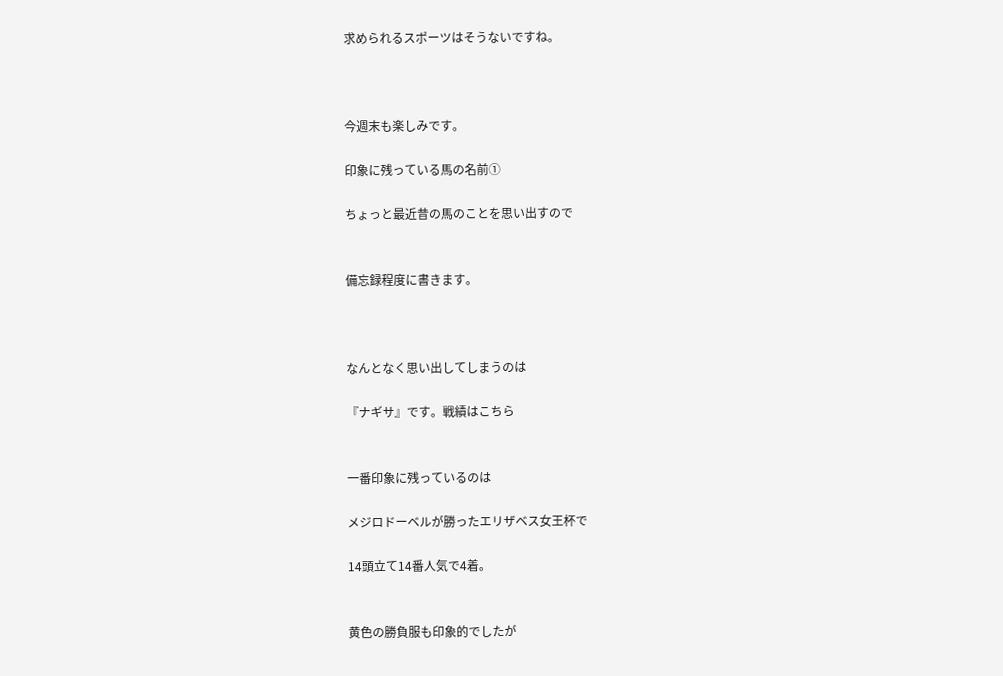求められるスポーツはそうないですね。



今週末も楽しみです。

印象に残っている馬の名前①

ちょっと最近昔の馬のことを思い出すので


備忘録程度に書きます。



なんとなく思い出してしまうのは

『ナギサ』です。戦績はこちら


一番印象に残っているのは

メジロドーベルが勝ったエリザベス女王杯で

14頭立て14番人気で4着。


黄色の勝負服も印象的でしたが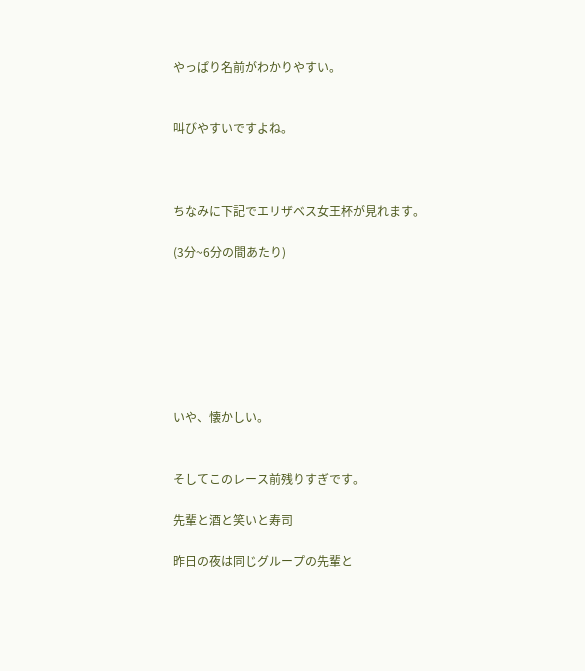やっぱり名前がわかりやすい。


叫びやすいですよね。



ちなみに下記でエリザベス女王杯が見れます。

(3分~6分の間あたり)







いや、懐かしい。


そしてこのレース前残りすぎです。

先輩と酒と笑いと寿司

昨日の夜は同じグループの先輩と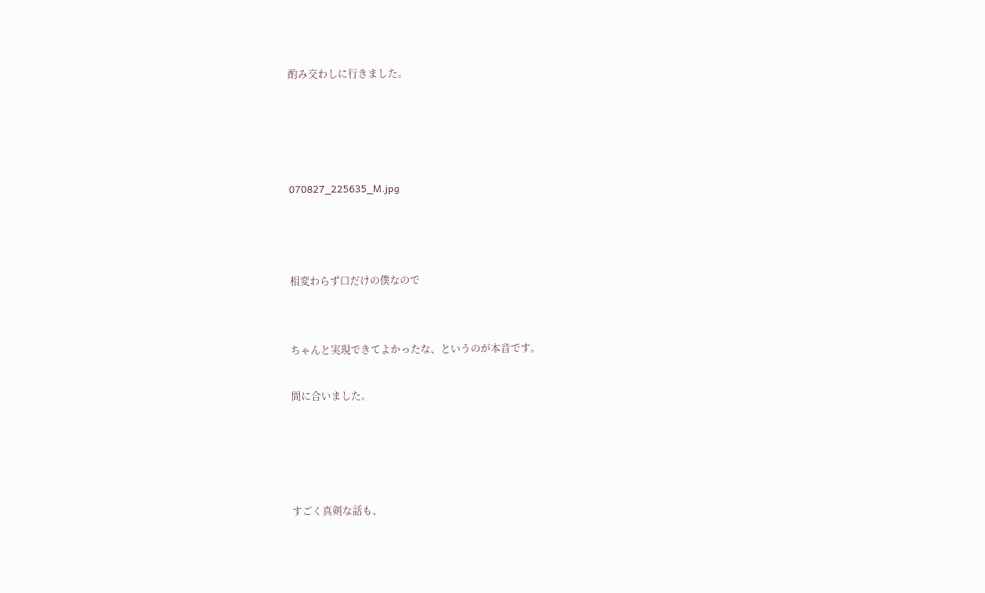酌み交わしに行きました。




070827_225635_M.jpg



相変わらず口だけの僕なので


ちゃんと実現できてよかったな、というのが本音です。

間に合いました。




すごく真剣な話も、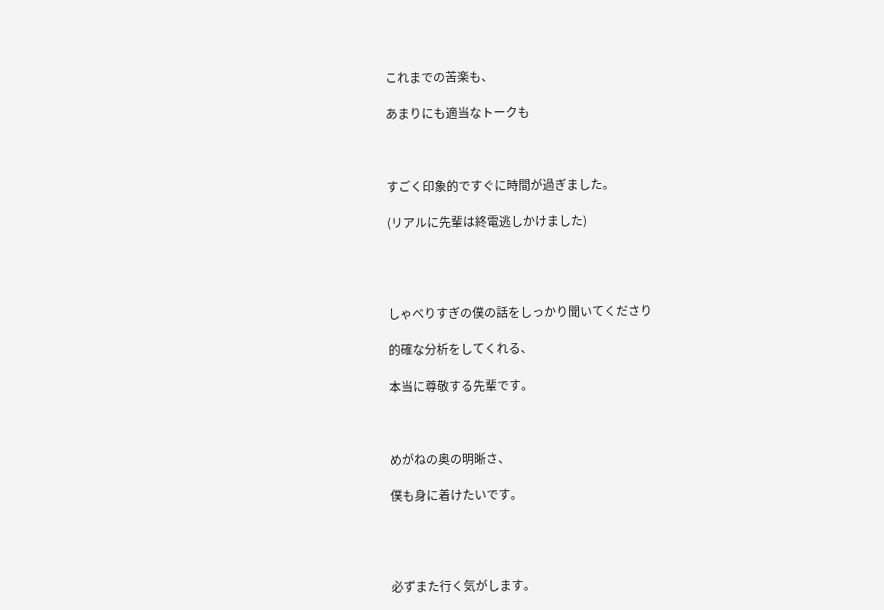これまでの苦楽も、

あまりにも適当なトークも



すごく印象的ですぐに時間が過ぎました。

(リアルに先輩は終電逃しかけました)




しゃべりすぎの僕の話をしっかり聞いてくださり

的確な分析をしてくれる、

本当に尊敬する先輩です。



めがねの奥の明晰さ、

僕も身に着けたいです。




必ずまた行く気がします。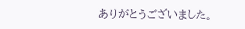ありがとうございました。